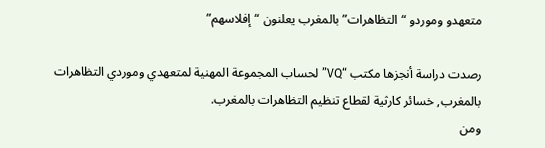متعهدو وموردو “التظاهرات” بالمغرب يعلنون “إفلاسهم”

رصدت دراسة أنجزها مكتب “VQ” لحساب المجموعة المهنية لمتعهدي وموردي التظاهرات بالمغرب, خسائر كارثية لقطاع تنظيم التظاهرات بالمغرب.
ومن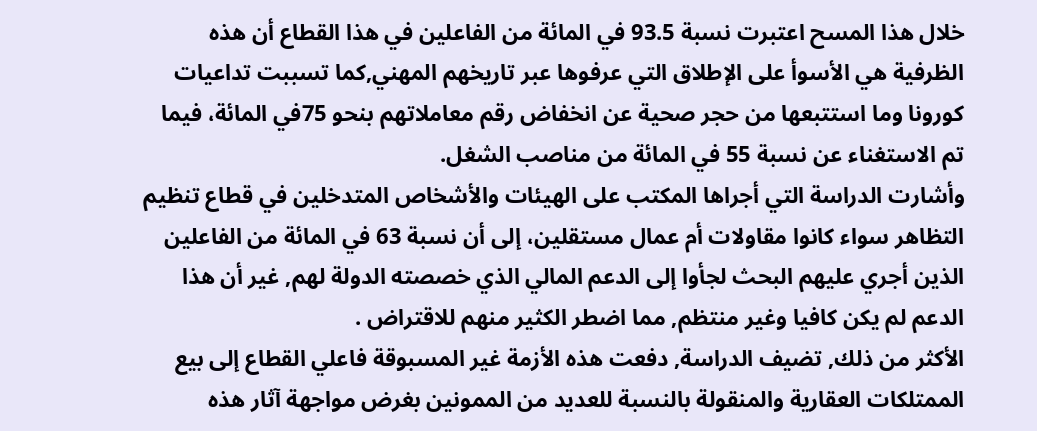خلال هذا المسح اعتبرت نسبة 93.5 في المائة من الفاعلين في هذا القطاع أن هذه الظرفية هي الأسوأ على الإطلاق التي عرفوها عبر تاريخهم المهني,كما تسببت تداعيات كورونا وما استتبعها من حجر صحية عن انخفاض رقم معاملاتهم بنحو 75في المائة، فيما تم الاستغناء عن نسبة 55 في المائة من مناصب الشغل.
وأشارت الدراسة التي أجراها المكتب على الهيئات والأشخاص المتدخلين في قطاع تنظيم التظاهر سواء كانوا مقاولات أم عمال مستقلين، إلى أن نسبة 63 في المائة من الفاعلين الذين أجري عليهم البحث لجأوا إلى الدعم المالي الذي خصصته الدولة لهم, غير أن هذا الدعم لم يكن كافيا وغير منتظم, مما اضطر الكثير منهم للاقتراض .
الأكثر من ذلك, تضيف الدراسة, دفعت هذه الأزمة غير المسبوقة فاعلي القطاع إلى بيع الممتلكات العقارية والمنقولة بالنسبة للعديد من الممونين بغرض مواجهة آثار هذه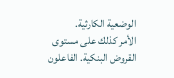الوضعية الكارثية.
الأمر كذلك على مستوى القروض البنكية. الفاعلون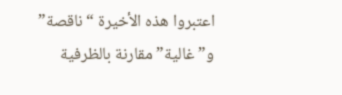اعتبروا هذه الأخيرة “ناقصة” و”غالية” مقارنة بالظرفية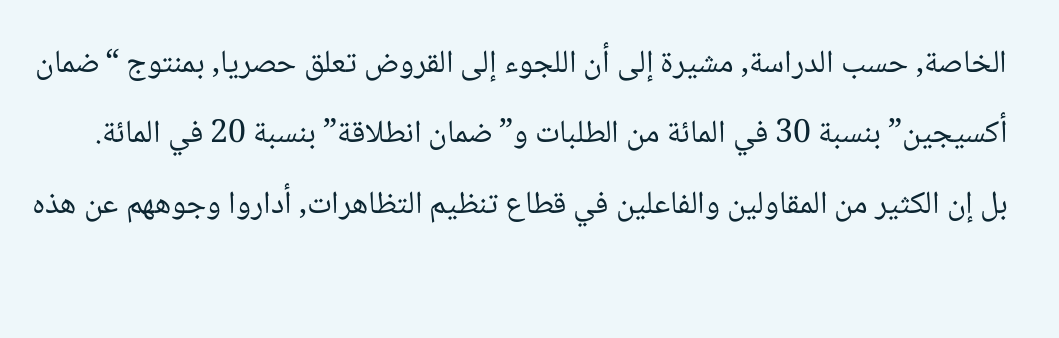الخاصة, حسب الدراسة, مشيرة إلى أن اللجوء إلى القروض تعلق حصريا, بمنتوج “ضمان أكسيجين” بنسبة 30 في المائة من الطلبات و”ضمان انطلاقة” بنسبة 20 في المائة.
بل إن الكثير من المقاولين والفاعلين في قطاع تنظيم التظاهرات, أداروا وجوههم عن هذه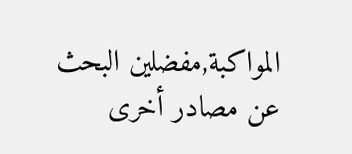المواكبة,مفضلين البحث عن مصادر أخرى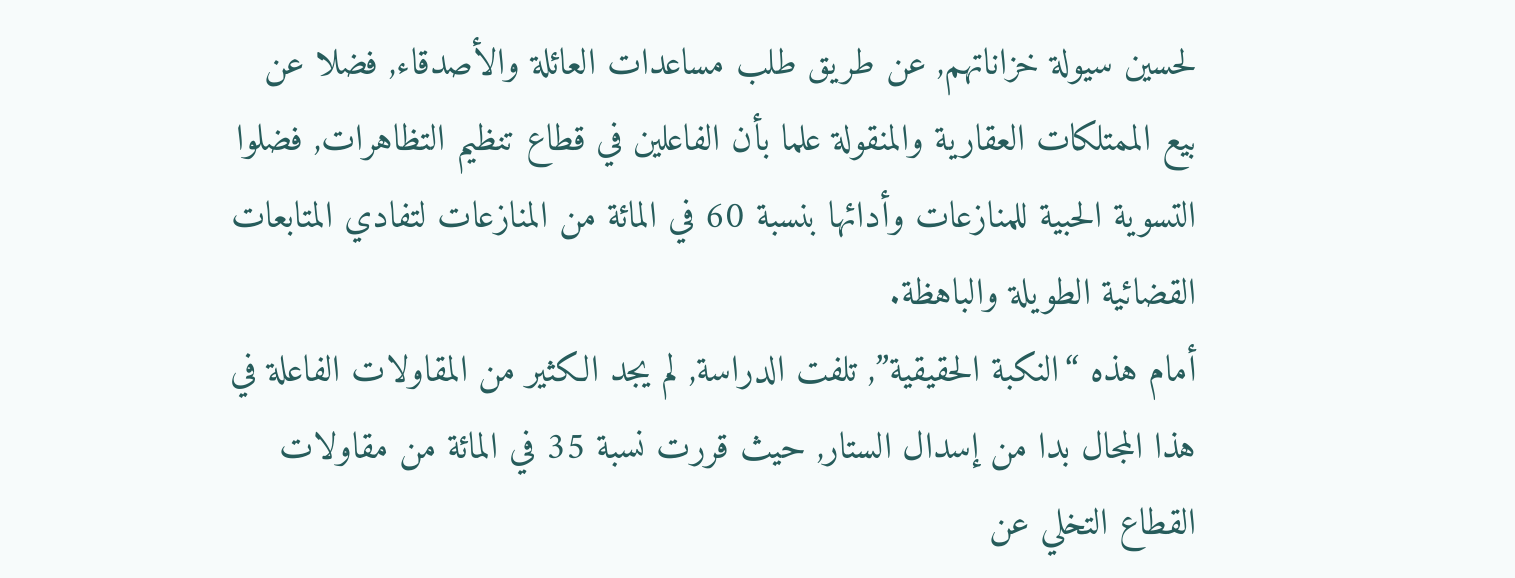لحسين سيولة خزاناتهم, عن طريق طلب مساعدات العائلة والأصدقاء, فضلا عن بيع الممتلكات العقارية والمنقولة علما بأن الفاعلين في قطاع تنظيم التظاهرات, فضلوا التسوية الحبية للمنازعات وأدائها بنسبة 60 في المائة من المنازعات لتفادي المتابعات القضائية الطويلة والباهظة.
أمام هذه “النكبة الحقيقية”, تلفت الدراسة, لم يجد الكثير من المقاولات الفاعلة في هذا المجال بدا من إسدال الستار, حيث قررت نسبة 35 في المائة من مقاولات القطاع التخلي عن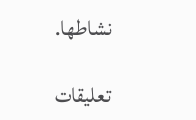نشاطها.

تعليقات